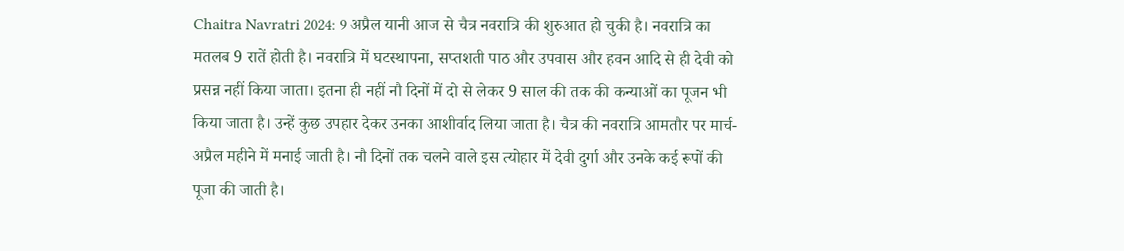Chaitra Navratri 2024: 9 अप्रैल यानी आज से चैत्र नवरात्रि की शुरुआत हो चुकी है। नवरात्रि का मतलब 9 रातें होती है। नवरात्रि में घटस्थापना, सप्तशती पाठ और उपवास और हवन आदि से ही देवी को प्रसन्न नहीं किया जाता। इतना ही नहीं नौ दिनों में दो से लेकर 9 साल की तक की कन्याओं का पूजन भी किया जाता है। उन्हें कुछ उपहार देकर उनका आशीर्वाद लिया जाता है। चैत्र की नवरात्रि आमतौर पर मार्च-अप्रैल महीने में मनाई जाती है। नौ दिनों तक चलने वाले इस त्योहार में देवी दुर्गा और उनके कई रूपों की पूजा की जाती है।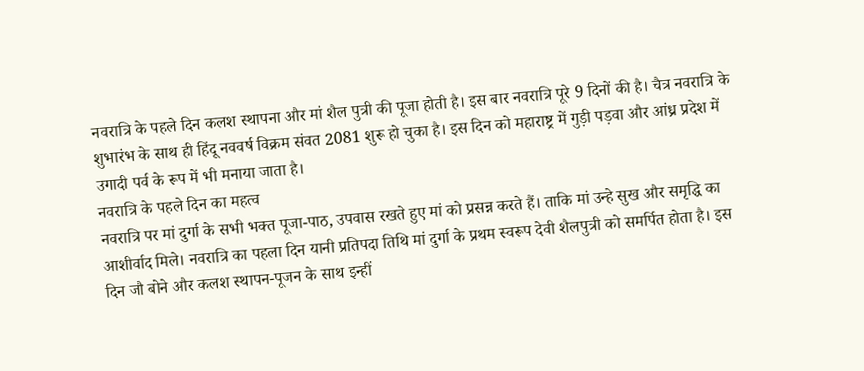नवरात्रि के पहले दिन कलश स्थापना और मां शैल पुत्री की पूजा होती है। इस बार नवरात्रि पूरे 9 दिनों की है। चैत्र नवरात्रि के शुभारंभ के साथ ही हिंदू नववर्ष विक्रम संवत 2081 शुरू हो चुका है। इस दिन को महाराष्ट्र में गुड़ी पड़वा और आंध्र प्रदेश में उगादी पर्व के रूप में भी मनाया जाता है।
नवरात्रि के पहले दिन का महत्व
नवरात्रि पर मां दुर्गा के सभी भक्त पूजा-पाठ, उपवास रखते हुए मां को प्रसन्न करते हैं। ताकि मां उन्हे सुख और समृद्धि का आशीर्वाद मिले। नवरात्रि का पहला दिन यानी प्रतिपदा तिथि मां दुर्गा के प्रथम स्वरूप देवी शैलपुत्री को समर्पित होता है। इस दिन जौ बोने और कलश स्थापन-पूजन के साथ इन्हीं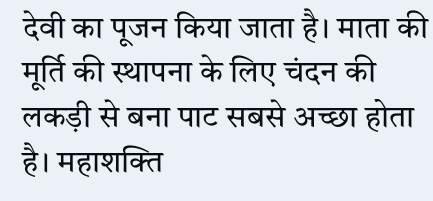देवी का पूजन किया जाता है। माता की मूर्ति की स्थापना के लिए चंदन की लकड़ी से बना पाट सबसे अच्छा होता है। महाशक्ति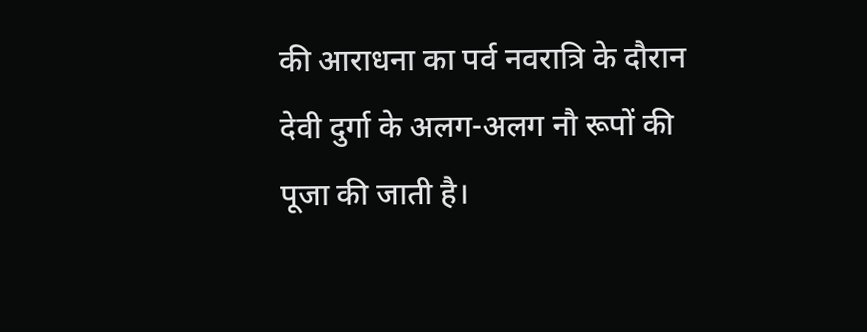की आराधना का पर्व नवरात्रि के दौरान देवी दुर्गा के अलग-अलग नौ रूपों की पूजा की जाती है।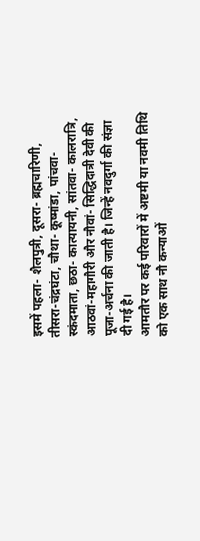इसमें पहला- शैलपुत्री, दूसरा- ब्रह्मचारिणी, तीसरा-चंद्रघंटा, चौथा- कूष्मांडा, पांचवा- स्कंदमाता, छठा- कात्यायनी, सांतवा- कालरात्रि, आठवां-महागौरी और नौवां- सिद्धिदात्री देवी की पूजा-अर्चना की जाती है। जिन्हें नवदुर्गा की संज्ञा दी गई है।
आमतौर पर कई परिवारों में अष्टमी या नवमी तिथि को एक साथ नौ कन्याओं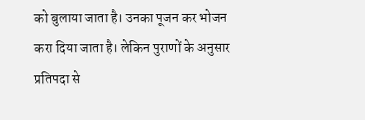को बुलाया जाता है। उनका पूजन कर भोजन करा दिया जाता है। लेकिन पुराणों के अनुसार प्रतिपदा से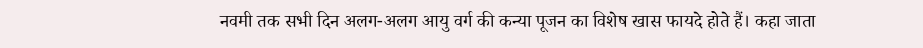नवमी तक सभी दिन अलग-अलग आयु वर्ग की कन्या पूजन का विशेष खास फायदे होते हैं। कहा जाता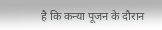है कि कन्या पूजन के दौरान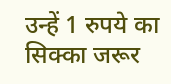उन्हें 1 रुपये का सिक्का जरूर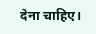देना चाहिए।